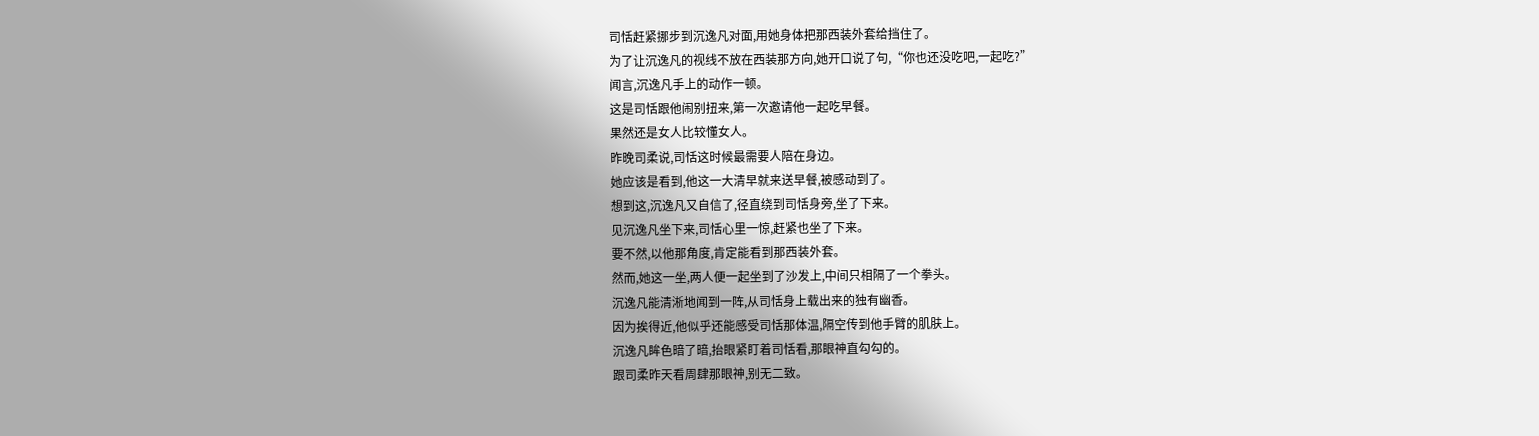司恬赶紧挪步到沉逸凡对面,用她身体把那西装外套给挡住了。
为了让沉逸凡的视线不放在西装那方向,她开口说了句,“你也还没吃吧,一起吃?”
闻言,沉逸凡手上的动作一顿。
这是司恬跟他闹别扭来,第一次邀请他一起吃早餐。
果然还是女人比较懂女人。
昨晚司柔说,司恬这时候最需要人陪在身边。
她应该是看到,他这一大清早就来送早餐,被感动到了。
想到这,沉逸凡又自信了,径直绕到司恬身旁,坐了下来。
见沉逸凡坐下来,司恬心里一惊,赶紧也坐了下来。
要不然,以他那角度,肯定能看到那西装外套。
然而,她这一坐,两人便一起坐到了沙发上,中间只相隔了一个拳头。
沉逸凡能清淅地闻到一阵,从司恬身上载出来的独有幽香。
因为挨得近,他似乎还能感受司恬那体温,隔空传到他手臂的肌肤上。
沉逸凡眸色暗了暗,抬眼紧盯着司恬看,那眼神直勾勾的。
跟司柔昨天看周肆那眼神,别无二致。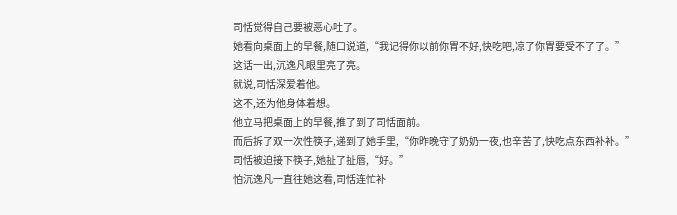司恬觉得自己要被恶心吐了。
她看向桌面上的早餐,随口说道,“我记得你以前你胃不好,快吃吧,凉了你胃要受不了了。”
这话一出,沉逸凡眼里亮了亮。
就说,司恬深爱着他。
这不,还为他身体着想。
他立马把桌面上的早餐,推了到了司恬面前。
而后拆了双一次性筷子,递到了她手里,“你昨晚守了奶奶一夜,也辛苦了,快吃点东西补补。”
司恬被迫接下筷子,她扯了扯唇,“好。”
怕沉逸凡一直往她这看,司恬连忙补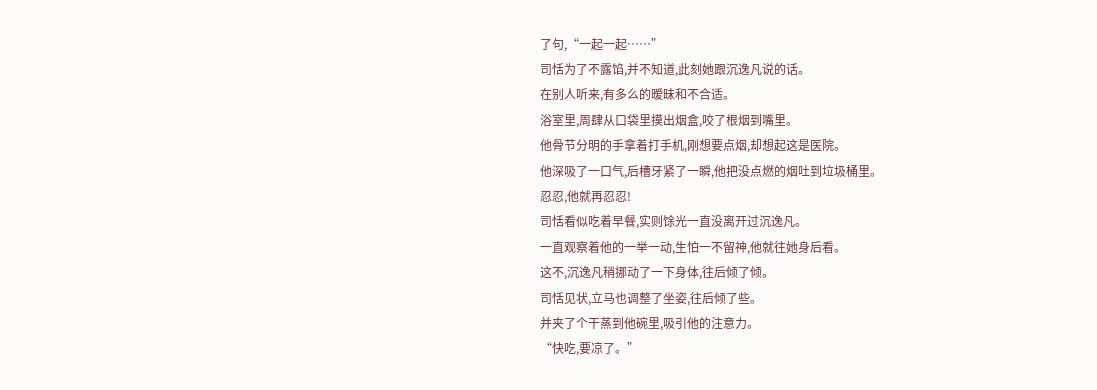了句,“一起一起……”
司恬为了不露馅,并不知道,此刻她跟沉逸凡说的话。
在别人听来,有多么的暧昧和不合适。
浴室里,周肆从口袋里摸出烟盒,咬了根烟到嘴里。
他骨节分明的手拿着打手机,刚想要点烟,却想起这是医院。
他深吸了一口气,后槽牙紧了一瞬,他把没点燃的烟吐到垃圾桶里。
忍忍,他就再忍忍!
司恬看似吃着早餐,实则馀光一直没离开过沉逸凡。
一直观察着他的一举一动,生怕一不留神,他就往她身后看。
这不,沉逸凡稍挪动了一下身体,往后倾了倾。
司恬见状,立马也调整了坐姿,往后倾了些。
并夹了个干蒸到他碗里,吸引他的注意力。
“快吃,要凉了。”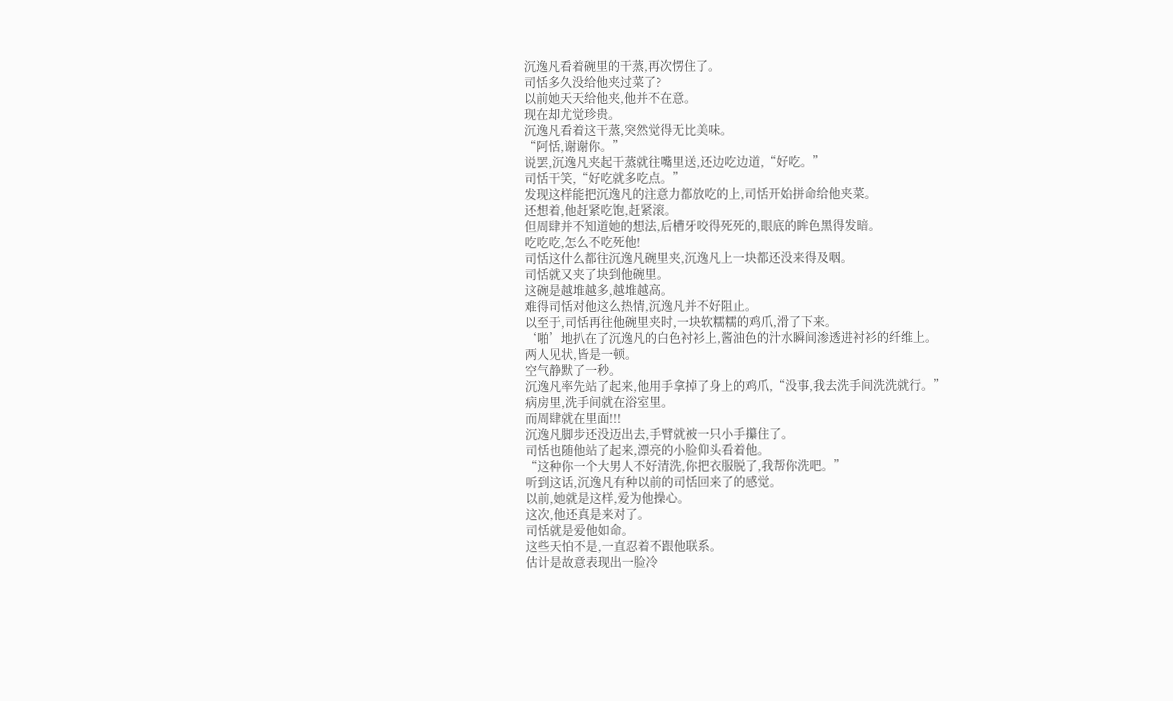沉逸凡看着碗里的干蒸,再次愣住了。
司恬多久没给他夹过菜了?
以前她天天给他夹,他并不在意。
现在却尤觉珍贵。
沉逸凡看着这干蒸,突然觉得无比美味。
“阿恬,谢谢你。”
说罢,沉逸凡夹起干蒸就往嘴里送,还边吃边道,“好吃。”
司恬干笑,“好吃就多吃点。”
发现这样能把沉逸凡的注意力都放吃的上,司恬开始拼命给他夹菜。
还想着,他赶紧吃饱,赶紧滚。
但周肆并不知道她的想法,后槽牙咬得死死的,眼底的眸色黑得发暗。
吃吃吃,怎么不吃死他!
司恬这什么都往沉逸凡碗里夹,沉逸凡上一块都还没来得及咽。
司恬就又夹了块到他碗里。
这碗是越堆越多,越堆越高。
难得司恬对他这么热情,沉逸凡并不好阻止。
以至于,司恬再往他碗里夹时,一块软糯糯的鸡爪,滑了下来。
‘啪’地扒在了沉逸凡的白色衬衫上,酱油色的汁水瞬间渗透进衬衫的纤维上。
两人见状,皆是一顿。
空气静默了一秒。
沉逸凡率先站了起来,他用手拿掉了身上的鸡爪,“没事,我去洗手间洗洗就行。”
病房里,洗手间就在浴室里。
而周肆就在里面!!!
沉逸凡脚步还没迈出去,手臂就被一只小手攥住了。
司恬也随他站了起来,漂亮的小脸仰头看着他。
“这种你一个大男人不好清洗,你把衣服脱了,我帮你洗吧。”
听到这话,沉逸凡有种以前的司恬回来了的感觉。
以前,她就是这样,爱为他操心。
这次,他还真是来对了。
司恬就是爱他如命。
这些天怕不是,一直忍着不跟他联系。
估计是故意表现出一脸冷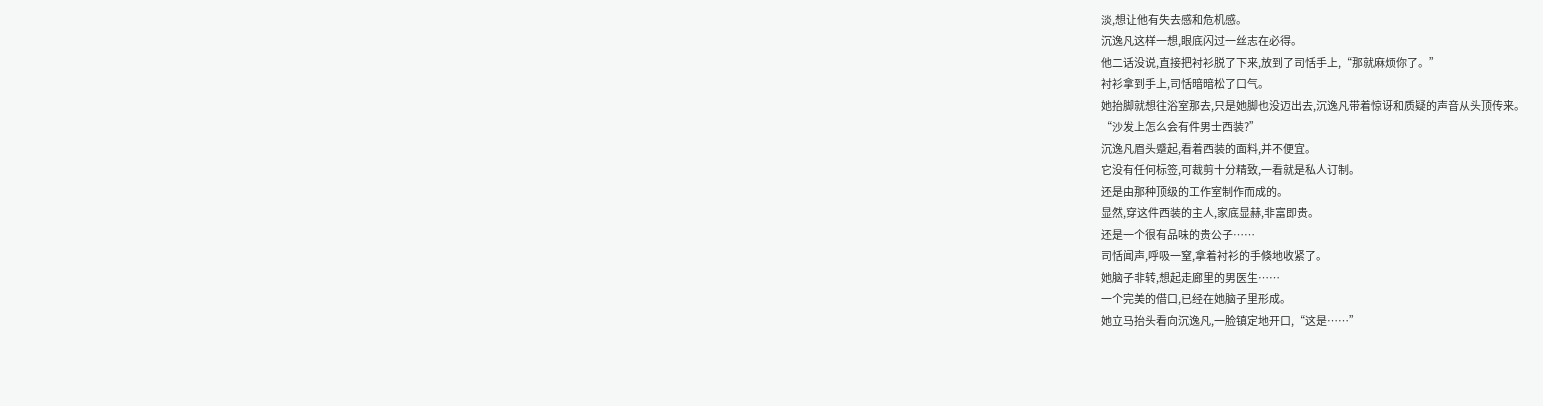淡,想让他有失去感和危机感。
沉逸凡这样一想,眼底闪过一丝志在必得。
他二话没说,直接把衬衫脱了下来,放到了司恬手上,“那就麻烦你了。”
衬衫拿到手上,司恬暗暗松了口气。
她抬脚就想往浴室那去,只是她脚也没迈出去,沉逸凡带着惊讶和质疑的声音从头顶传来。
“沙发上怎么会有件男士西装?”
沉逸凡眉头蹙起,看着西装的面料,并不便宜。
它没有任何标签,可裁剪十分精致,一看就是私人订制。
还是由那种顶级的工作室制作而成的。
显然,穿这件西装的主人,家底显赫,非富即贵。
还是一个很有品味的贵公子……
司恬闻声,呼吸一窒,拿着衬衫的手倏地收紧了。
她脑子非转,想起走廊里的男医生……
一个完美的借口,已经在她脑子里形成。
她立马抬头看向沉逸凡,一脸镇定地开口,“这是……”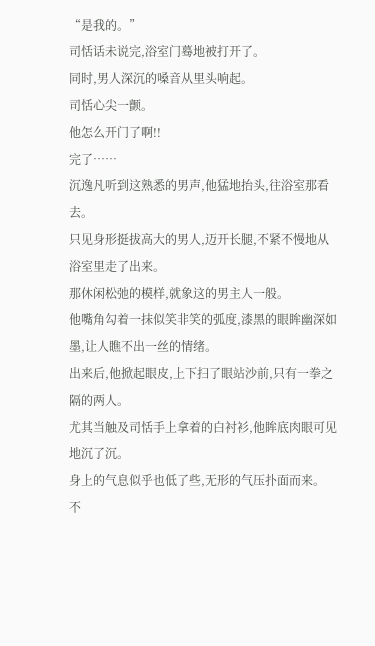“是我的。”
司恬话未说完,浴室门蓦地被打开了。
同时,男人深沉的嗓音从里头响起。
司恬心尖一颤。
他怎么开门了啊!!
完了……
沉逸凡听到这熟悉的男声,他猛地抬头,往浴室那看去。
只见身形挺拔高大的男人,迈开长腿,不紧不慢地从浴室里走了出来。
那休闲松弛的模样,就象这的男主人一般。
他嘴角勾着一抹似笑非笑的弧度,漆黑的眼眸幽深如墨,让人瞧不出一丝的情绪。
出来后,他掀起眼皮,上下扫了眼站沙前,只有一拳之隔的两人。
尤其当触及司恬手上拿着的白衬衫,他眸底肉眼可见地沉了沉。
身上的气息似乎也低了些,无形的气压扑面而来。
不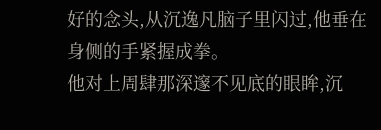好的念头,从沉逸凡脑子里闪过,他垂在身侧的手紧握成拳。
他对上周肆那深邃不见底的眼眸,沉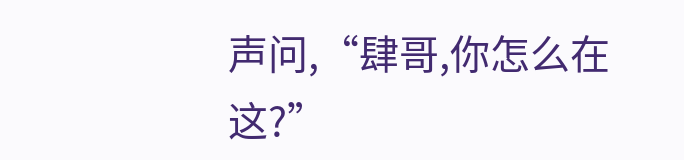声问,“肆哥,你怎么在这?”